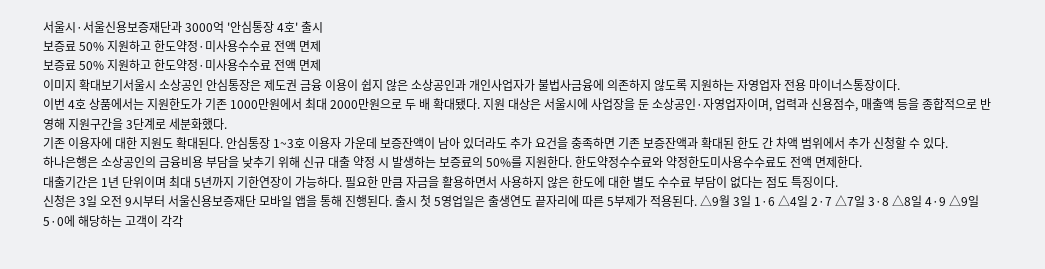서울시·서울신용보증재단과 3000억 '안심통장 4호' 출시
보증료 50% 지원하고 한도약정·미사용수수료 전액 면제
보증료 50% 지원하고 한도약정·미사용수수료 전액 면제
이미지 확대보기서울시 소상공인 안심통장은 제도권 금융 이용이 쉽지 않은 소상공인과 개인사업자가 불법사금융에 의존하지 않도록 지원하는 자영업자 전용 마이너스통장이다.
이번 4호 상품에서는 지원한도가 기존 1000만원에서 최대 2000만원으로 두 배 확대됐다. 지원 대상은 서울시에 사업장을 둔 소상공인·자영업자이며, 업력과 신용점수, 매출액 등을 종합적으로 반영해 지원구간을 3단계로 세분화했다.
기존 이용자에 대한 지원도 확대된다. 안심통장 1~3호 이용자 가운데 보증잔액이 남아 있더라도 추가 요건을 충족하면 기존 보증잔액과 확대된 한도 간 차액 범위에서 추가 신청할 수 있다.
하나은행은 소상공인의 금융비용 부담을 낮추기 위해 신규 대출 약정 시 발생하는 보증료의 50%를 지원한다. 한도약정수수료와 약정한도미사용수수료도 전액 면제한다.
대출기간은 1년 단위이며 최대 5년까지 기한연장이 가능하다. 필요한 만큼 자금을 활용하면서 사용하지 않은 한도에 대한 별도 수수료 부담이 없다는 점도 특징이다.
신청은 3일 오전 9시부터 서울신용보증재단 모바일 앱을 통해 진행된다. 출시 첫 5영업일은 출생연도 끝자리에 따른 5부제가 적용된다. △9월 3일 1·6 △4일 2·7 △7일 3·8 △8일 4·9 △9일 5·0에 해당하는 고객이 각각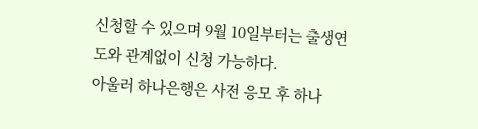신청할 수 있으며 9월 10일부터는 출생연도와 관계없이 신청 가능하다.
아울러 하나은행은 사전 응모 후 하나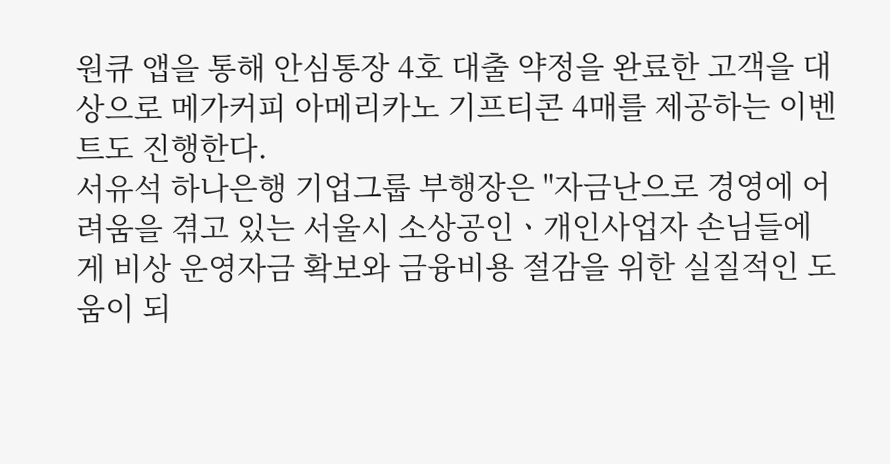원큐 앱을 통해 안심통장 4호 대출 약정을 완료한 고객을 대상으로 메가커피 아메리카노 기프티콘 4매를 제공하는 이벤트도 진행한다.
서유석 하나은행 기업그룹 부행장은 "자금난으로 경영에 어려움을 겪고 있는 서울시 소상공인ㆍ개인사업자 손님들에게 비상 운영자금 확보와 금융비용 절감을 위한 실질적인 도움이 되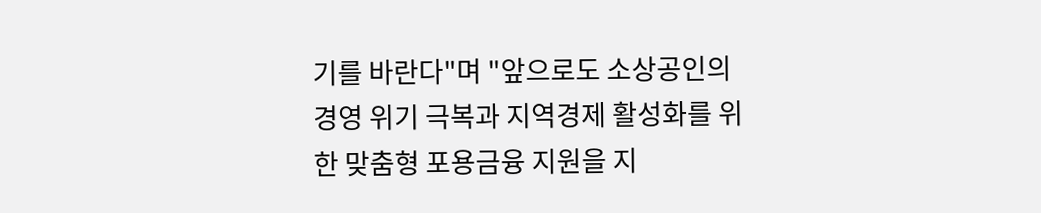기를 바란다"며 "앞으로도 소상공인의 경영 위기 극복과 지역경제 활성화를 위한 맞춤형 포용금융 지원을 지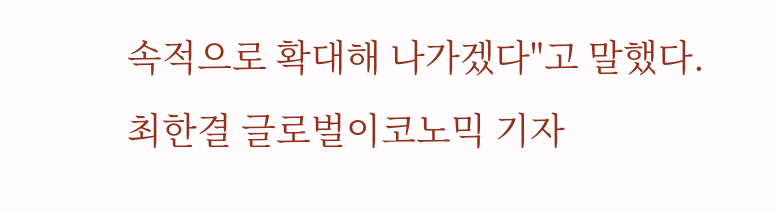속적으로 확대해 나가겠다"고 말했다.
최한결 글로벌이코노믹 기자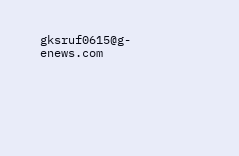gksruf0615@g-enews.com